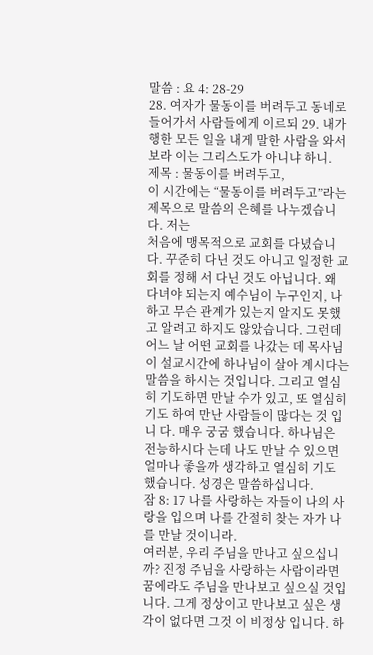말씀 : 요 4: 28-29
28. 여자가 물동이를 버려두고 동네로 들어가서 사람들에게 이르되 29. 내가 행한 모든 일을 내게 말한 사람을 와서 보라 이는 그리스도가 아니냐 하니.
제목 : 물동이를 버려두고,
이 시간에는 “물동이를 버려두고”라는 제목으로 말씀의 은혜를 나누겠습니다. 저는
처음에 맹목적으로 교회를 다녔습니다. 꾸준히 다닌 것도 아니고 일정한 교회를 정해 서 다닌 것도 아닙니다. 왜 다녀야 되는지 예수님이 누구인지, 나하고 무슨 관계가 있는지 알지도 못했고 알려고 하지도 않았습니다. 그런데 어느 날 어떤 교회를 나갔는 데 목사님이 설교시간에 하나님이 살아 계시다는 말씀을 하시는 것입니다. 그리고 열심히 기도하면 만날 수가 있고, 또 열심히 기도 하여 만난 사람들이 많다는 것 입니 다. 매우 궁굼 했습니다. 하나님은 전능하시다 는데 나도 만날 수 있으면 얼마나 좋을까 생각하고 열심히 기도 했습니다. 성경은 말씀하십니다.
잠 8: 17 나를 사랑하는 자들이 나의 사랑을 입으며 나를 간절히 찾는 자가 나를 만날 것이니라.
여러분, 우리 주님을 만나고 싶으십니까? 진정 주님을 사랑하는 사람이라면 꿈에라도 주님을 만나보고 싶으실 것입니다. 그게 정상이고 만나보고 싶은 생각이 없다면 그것 이 비정상 입니다. 하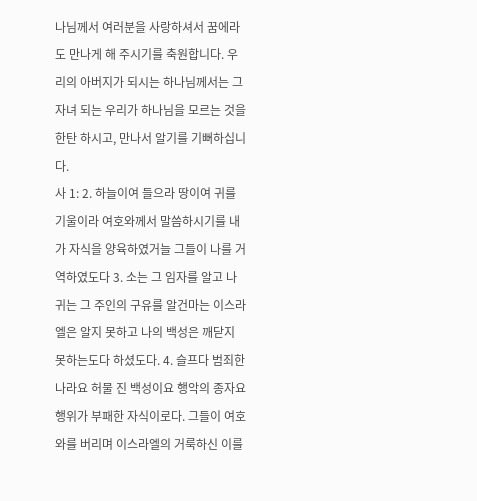나님께서 여러분을 사랑하셔서 꿈에라도 만나게 해 주시기를 축원합니다. 우리의 아버지가 되시는 하나님께서는 그 자녀 되는 우리가 하나님을 모르는 것을 한탄 하시고, 만나서 알기를 기뻐하십니다.
사 1: 2. 하늘이여 들으라 땅이여 귀를 기울이라 여호와께서 말씀하시기를 내가 자식을 양육하였거늘 그들이 나를 거역하였도다 3. 소는 그 임자를 알고 나귀는 그 주인의 구유를 알건마는 이스라엘은 알지 못하고 나의 백성은 깨닫지 못하는도다 하셨도다. 4. 슬프다 범죄한 나라요 허물 진 백성이요 행악의 종자요 행위가 부패한 자식이로다. 그들이 여호와를 버리며 이스라엘의 거룩하신 이를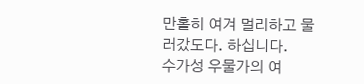만홀히 여겨 멀리하고 물러갔도다. 하십니다.
수가성 우물가의 여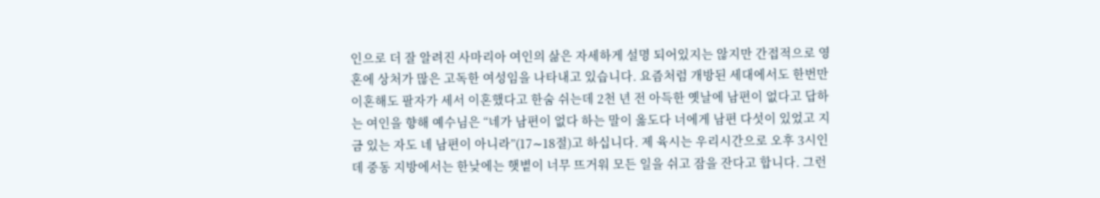인으로 더 잘 알려진 사마리아 여인의 삶은 자세하게 설명 되어있지는 않지만 간접적으로 영혼에 상처가 많은 고독한 여성임을 나타내고 있습니다. 요즘처럼 개방된 세대에서도 한번만 이혼해도 팔자가 세서 이혼했다고 한숨 쉬는데 2천 년 전 아득한 옛날에 남편이 없다고 답하는 여인을 향해 예수님은 “네가 남편이 없다 하는 말이 옳도다 너에게 남편 다섯이 있었고 지금 있는 자도 네 남편이 아니라”(17∼18절)고 하십니다. 제 육시는 우리시간으로 오후 3시인데 중동 지방에서는 한낮에는 햇볕이 너무 뜨거워 모든 일을 쉬고 잠을 잔다고 합니다. 그런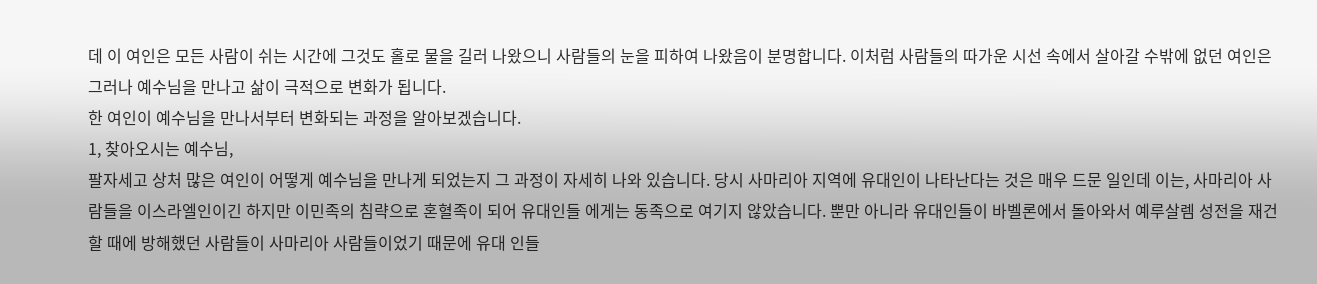데 이 여인은 모든 사람이 쉬는 시간에 그것도 홀로 물을 길러 나왔으니 사람들의 눈을 피하여 나왔음이 분명합니다. 이처럼 사람들의 따가운 시선 속에서 살아갈 수밖에 없던 여인은 그러나 예수님을 만나고 삶이 극적으로 변화가 됩니다.
한 여인이 예수님을 만나서부터 변화되는 과정을 알아보겠습니다.
1, 찾아오시는 예수님,
팔자세고 상처 많은 여인이 어떻게 예수님을 만나게 되었는지 그 과정이 자세히 나와 있습니다. 당시 사마리아 지역에 유대인이 나타난다는 것은 매우 드문 일인데 이는, 사마리아 사람들을 이스라엘인이긴 하지만 이민족의 침략으로 혼혈족이 되어 유대인들 에게는 동족으로 여기지 않았습니다. 뿐만 아니라 유대인들이 바벨론에서 돌아와서 예루살렘 성전을 재건할 때에 방해했던 사람들이 사마리아 사람들이었기 때문에 유대 인들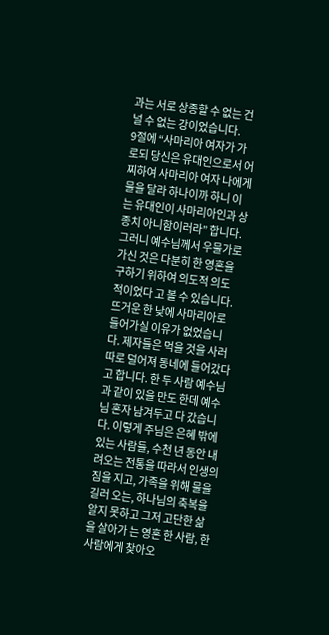과는 서로 상종할 수 없는 건널 수 없는 강이었습니다.
9절에 “사마리아 여자가 가로되 당신은 유대인으로서 어찌하여 사마리아 여자 나에게 물을 달라 하나이까 하니 이는 유대인이 사마리아인과 상종치 아니함이러라” 합니다.
그러니 예수님께서 우물가로 가신 것은 다분히 한 영혼을 구하기 위하여 의도적 의도 적이었다 고 볼 수 있습니다. 뜨거운 한 낮에 사마리아로 들어가실 이유가 없었습니 다. 제자들은 먹을 것을 사러 따로 덜어져 동네에 들어갔다고 합니다. 한 두 사람 예수님과 같이 있을 만도 한데 예수님 혼자 남겨두고 다 갔습니다. 이렇게 주님은 은혜 밖에 있는 사람들, 수천 년 동안 내려오는 전통을 따라서 인생의 짐을 지고, 가족을 위해 물을 길러 오는, 하나님의 축복을 알지 못하고 그저 고단한 삶을 살아가 는 영혼 한 사람, 한 사람에게 찾아오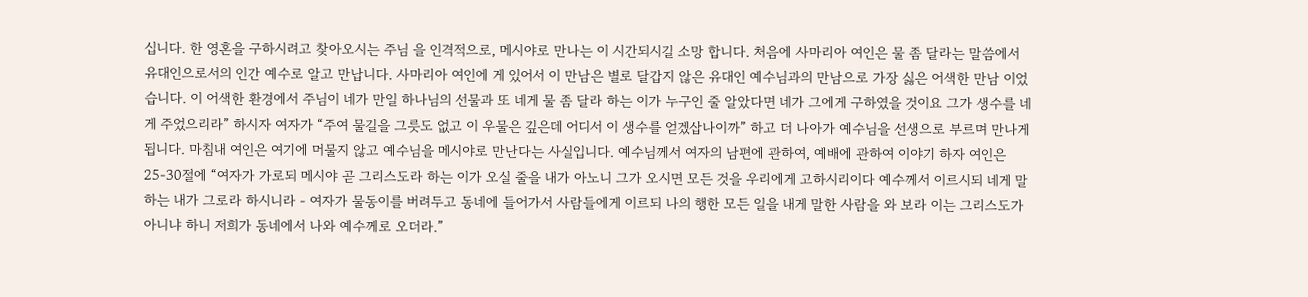십니다. 한 영혼을 구하시려고 찾아오시는 주님 을 인격적으로, 메시야로 만나는 이 시간되시길 소망 합니다. 처음에 사마리아 여인은 물 좀 달라는 말씀에서 유대인으로서의 인간 예수로 알고 만납니다. 사마리아 여인에 게 있어서 이 만남은 별로 달갑지 않은 유대인 예수님과의 만남으로 가장 싫은 어색한 만남 이었습니다. 이 어색한 환경에서 주님이 네가 만일 하나님의 선물과 또 네게 물 좀 달라 하는 이가 누구인 줄 알았다면 네가 그에게 구하였을 것이요 그가 생수를 네게 주었으리라” 하시자 여자가 “주여 물길을 그릇도 없고 이 우물은 깊은데 어디서 이 생수를 얻겠삽나이까” 하고 더 나아가 예수님을 선생으로 부르며 만나게 됩니다. 마침내 여인은 여기에 머물지 않고 예수님을 메시야로 만난다는 사실입니다. 예수님께서 여자의 남편에 관하여, 예배에 관하여 이야기 하자 여인은
25-30절에 “여자가 가로되 메시야 곧 그리스도라 하는 이가 오실 줄을 내가 아노니 그가 오시면 모든 것을 우리에게 고하시리이다 예수께서 이르시되 네게 말하는 내가 그로라 하시니라 - 여자가 물동이를 버려두고 동네에 들어가서 사람들에게 이르되 나의 행한 모든 일을 내게 말한 사람을 와 보라 이는 그리스도가 아니냐 하니 저희가 동네에서 나와 예수께로 오더라.”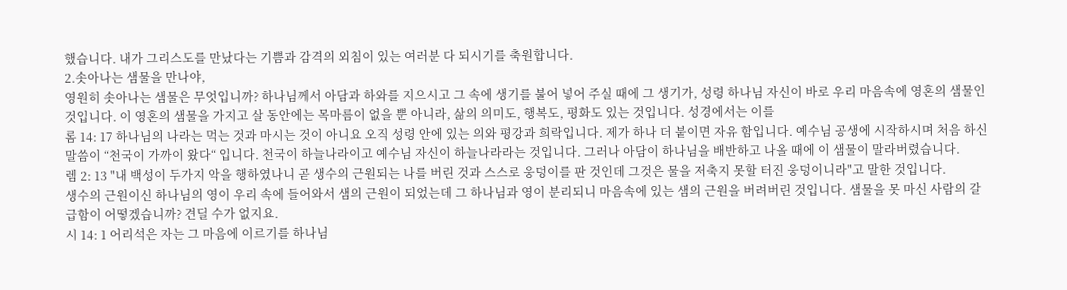했습니다. 내가 그리스도를 만났다는 기쁨과 감격의 외침이 있는 여러분 다 되시기를 축원합니다.
2.솟아나는 샘물을 만나야,
영원히 솟아나는 샘물은 무엇입니까? 하나님께서 아담과 하와를 지으시고 그 속에 생기를 불어 넣어 주실 때에 그 생기가, 성령 하나님 자신이 바로 우리 마음속에 영혼의 샘물인 것입니다. 이 영혼의 샘물을 가지고 살 동안에는 목마름이 없을 뿐 아니라, 삶의 의미도, 행복도, 평화도 있는 것입니다. 성경에서는 이를
롬 14: 17 하나님의 나라는 먹는 것과 마시는 것이 아니요 오직 성령 안에 있는 의와 평강과 희락입니다. 제가 하나 더 붙이면 자유 함입니다. 예수님 공생에 시작하시며 처음 하신 말씀이 “천국이 가까이 왔다“ 입니다. 천국이 하늘나라이고 예수님 자신이 하늘나라라는 것입니다. 그러나 아담이 하나님을 배반하고 나올 때에 이 샘물이 말라버렸습니다.
렘 2: 13 "내 백성이 두가지 악을 행하였나니 곧 생수의 근원되는 나를 버린 것과 스스로 웅덩이를 판 것인데 그것은 물을 저축지 못할 터진 웅덩이니라"고 말한 것입니다.
생수의 근원이신 하나님의 영이 우리 속에 들어와서 샘의 근원이 되었는데 그 하나님과 영이 분리되니 마음속에 있는 샘의 근원을 버려버린 것입니다. 샘물을 못 마신 사람의 갈급함이 어떻겠습니까? 견딜 수가 없지요.
시 14: 1 어리석은 자는 그 마음에 이르기를 하나님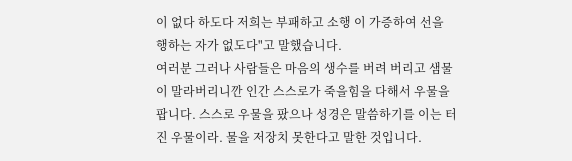이 없다 하도다 저희는 부패하고 소행 이 가증하여 선을 행하는 자가 없도다"고 말했습니다.
여러분 그러나 사람들은 마음의 생수를 버려 버리고 샘물이 말라버리니깐 인간 스스로가 죽을힘을 다해서 우물을 팝니다. 스스로 우물을 팠으나 성경은 말씀하기를 이는 터진 우물이라. 물을 저장치 못한다고 말한 것입니다.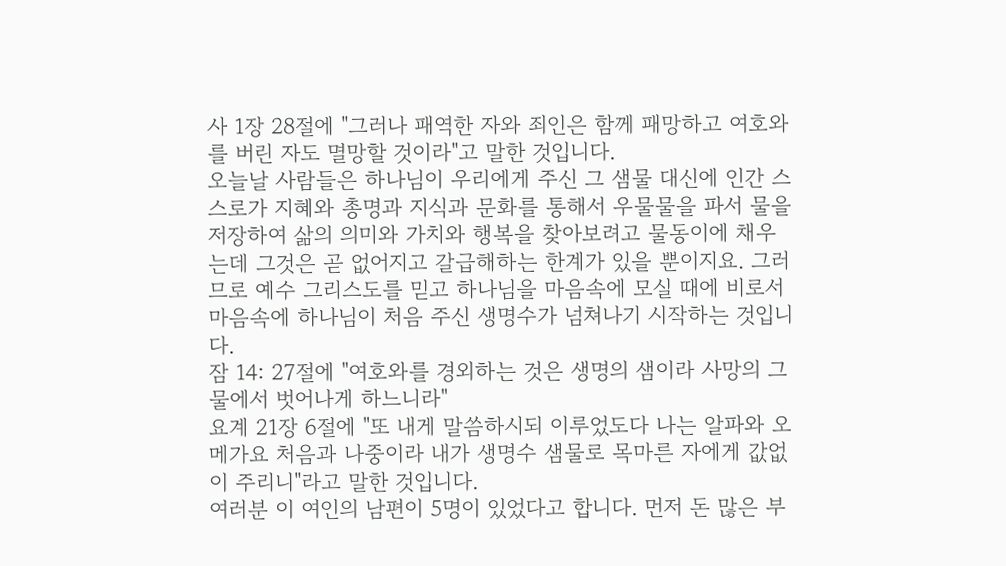사 1장 28절에 "그러나 패역한 자와 죄인은 함께 패망하고 여호와를 버린 자도 멸망할 것이라"고 말한 것입니다.
오늘날 사람들은 하나님이 우리에게 주신 그 샘물 대신에 인간 스스로가 지혜와 총명과 지식과 문화를 통해서 우물물을 파서 물을 저장하여 삶의 의미와 가치와 행복을 찾아보려고 물동이에 채우는데 그것은 곧 없어지고 갈급해하는 한계가 있을 뿐이지요. 그러므로 예수 그리스도를 믿고 하나님을 마음속에 모실 때에 비로서 마음속에 하나님이 처음 주신 생명수가 넘쳐나기 시작하는 것입니다.
잠 14: 27절에 "여호와를 경외하는 것은 생명의 샘이라 사망의 그물에서 벗어나게 하느니라"
요계 21장 6절에 "또 내게 말씀하시되 이루었도다 나는 알파와 오메가요 처음과 나중이라 내가 생명수 샘물로 목마른 자에게 값없이 주리니"라고 말한 것입니다.
여러분 이 여인의 남편이 5명이 있었다고 합니다. 먼저 돈 많은 부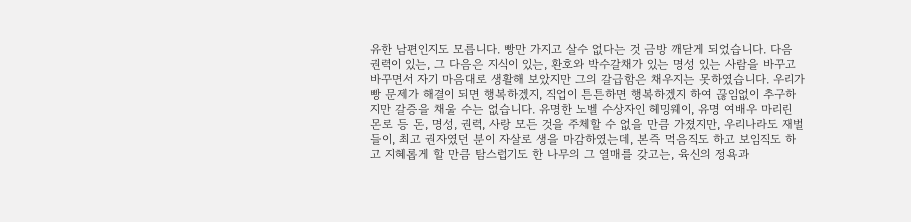유한 남편인지도 모릅니다. 빵만 가지고 살수 없다는 것 금방 깨닫게 되었습니다. 다음 권력이 있는, 그 다음은 지식이 있는, 환호와 박수갈채가 있는 명성 있는 사람을 바꾸고 바꾸면서 자기 마음대로 생활해 보았지만 그의 갈급함은 채우지는 못하였습니다. 우리가 빵 문제가 해결이 되면 행복하겠지, 직업이 튼튼하면 행복하겠지 하여 끊임없이 추구하지만 갈증을 채울 수는 없습니다. 유명한 노벨 수상자인 헤밍웨이, 유명 여배우 마리린 몬로 등 돈, 명성, 권력, 사랑 모든 것을 주체할 수 없을 만큼 가졌지만, 우리나라도 재벌들이, 최고 권자였던 분이 자살로 생을 마감하였는데, 본즉 먹음직도 하고 보임직도 하고 지혜롭게 할 만큼 탐스럽기도 한 나무의 그 열매를 갖고는, 육신의 정욕과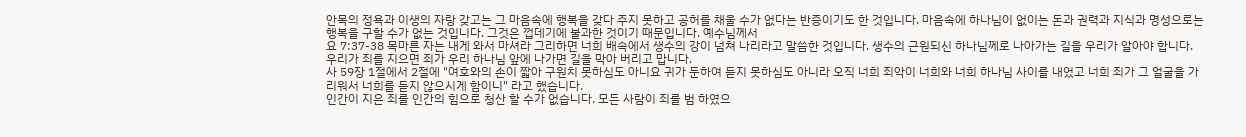안목의 정욕과 이생의 자랑 갖고는 그 마음속에 행복을 갖다 주지 못하고 공허를 채울 수가 없다는 반증이기도 한 것입니다. 마음속에 하나님이 없이는 돈과 권력과 지식과 명성으로는 행복을 구할 수가 없는 것입니다. 그것은 껍데기에 불과한 것이기 때문입니다. 예수님께서
요 7:37-38 목마른 자는 내게 와서 마셔라 그리하면 너희 배속에서 생수의 강이 넘쳐 나리라고 말씀한 것입니다. 생수의 근원되신 하나님께로 나아가는 길을 우리가 알아야 합니다. 우리가 죄를 지으면 죄가 우리 하나님 앞에 나가면 길을 막아 버리고 맙니다.
사 59장 1절에서 2절에 "여호와의 손이 짧아 구원치 못하심도 아니요 귀가 둔하여 듣지 못하심도 아니라 오직 너희 죄악이 너희와 너희 하나님 사이를 내었고 너희 죄가 그 얼굴을 가리워서 너희를 듣지 않으시게 함이니" 라고 했습니다.
인간이 지은 죄를 인간의 힘으로 청산 할 수가 없습니다. 모든 사람이 죄를 범 하였으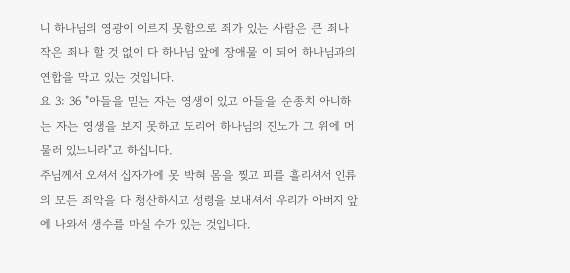니 하나님의 영광이 이르지 못함으로 죄가 있는 사람은 큰 죄나 작은 죄나 할 것 없이 다 하나님 앞에 장애물 이 되어 하나님과의 연합을 막고 있는 것입니다.
요 3: 36 "아들을 믿는 자는 영생이 있고 아들을 순종치 아니하는 자는 영생을 보지 못하고 도리어 하나님의 진노가 그 위에 머물러 있느니라"고 하십니다.
주님께서 오셔서 십자가에 못 박혀 몸을 찢고 피를 흘리셔서 인류의 모든 죄악을 다 청산하시고 성령을 보내셔서 우리가 아버지 앞에 나와서 생수를 마실 수가 있는 것입니다.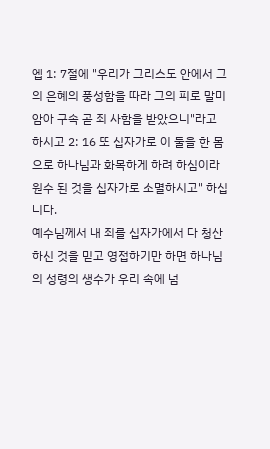엡 1: 7절에 "우리가 그리스도 안에서 그의 은혜의 풍성함을 따라 그의 피로 말미암아 구속 곧 죄 사함을 받았으니"라고 하시고 2: 16 또 십자가로 이 둘을 한 몸으로 하나님과 화목하게 하려 하심이라 원수 된 것을 십자가로 소멸하시고" 하십니다.
예수님께서 내 죄를 십자가에서 다 청산하신 것을 믿고 영접하기만 하면 하나님의 성령의 생수가 우리 속에 넘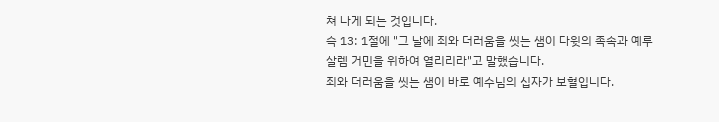쳐 나게 되는 것입니다.
슥 13: 1절에 "그 날에 죄와 더러움을 씻는 샘이 다윗의 족속과 예루살렘 거민을 위하여 열리리라"고 말했습니다.
죄와 더러움을 씻는 샘이 바로 예수님의 십자가 보혈입니다.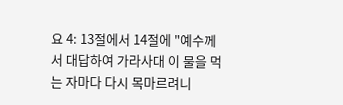요 4: 13절에서 14절에 "예수께서 대답하여 가라사대 이 물을 먹는 자마다 다시 목마르려니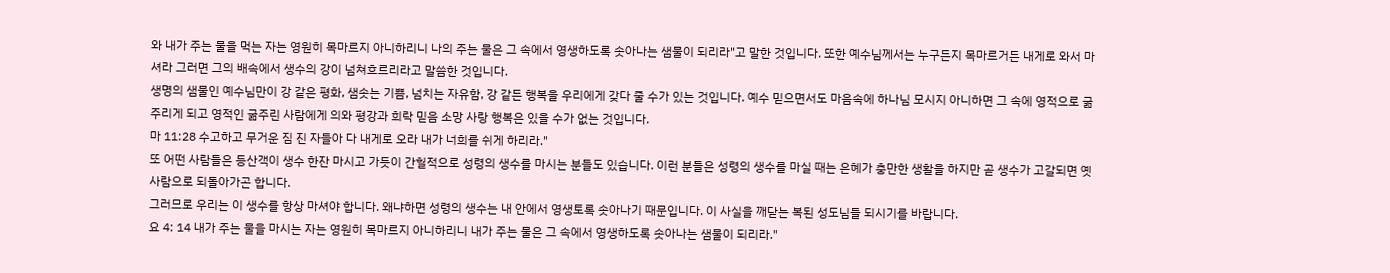와 내가 주는 물을 먹는 자는 영원히 목마르지 아니하리니 나의 주는 물은 그 속에서 영생하도록 솟아나는 샘물이 되리라"고 말한 것입니다. 또한 예수님께서는 누구든지 목마르거든 내게로 와서 마셔라 그러면 그의 배속에서 생수의 강이 넘쳐흐르리라고 말씀한 것입니다.
생명의 샘물인 예수님만이 강 같은 평화, 샘솟는 기쁨, 넘치는 자유함, 강 같든 행복을 우리에게 갖다 줄 수가 있는 것입니다. 예수 믿으면서도 마음속에 하나님 모시지 아니하면 그 속에 영적으로 굶주리게 되고 영적인 굶주린 사람에게 의와 평강과 희락 믿음 소망 사랑 행복은 있을 수가 없는 것입니다.
마 11:28 수고하고 무거운 짐 진 자들아 다 내게로 오라 내가 너희를 쉬게 하리라."
또 어떤 사람들은 등산객이 생수 한잔 마시고 가듯이 간헐적으로 성령의 생수를 마시는 분들도 있습니다. 이런 분들은 성령의 생수를 마실 때는 은혜가 충만한 생활을 하지만 곧 생수가 고갈되면 옛사람으로 되돌아가곤 합니다.
그러므로 우리는 이 생수를 항상 마셔야 합니다. 왜냐하면 성령의 생수는 내 안에서 영생토록 솟아나기 때문입니다. 이 사실을 깨닫는 복된 성도님들 되시기를 바랍니다.
요 4: 14 내가 주는 물을 마시는 자는 영원히 목마르지 아니하리니 내가 주는 물은 그 속에서 영생하도록 솟아나는 샘물이 되리라."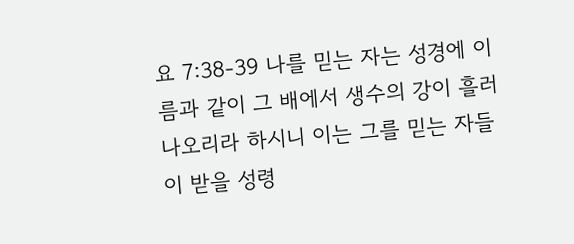요 7:38-39 나를 믿는 자는 성경에 이름과 같이 그 배에서 생수의 강이 흘러나오리라 하시니 이는 그를 믿는 자들이 받을 성령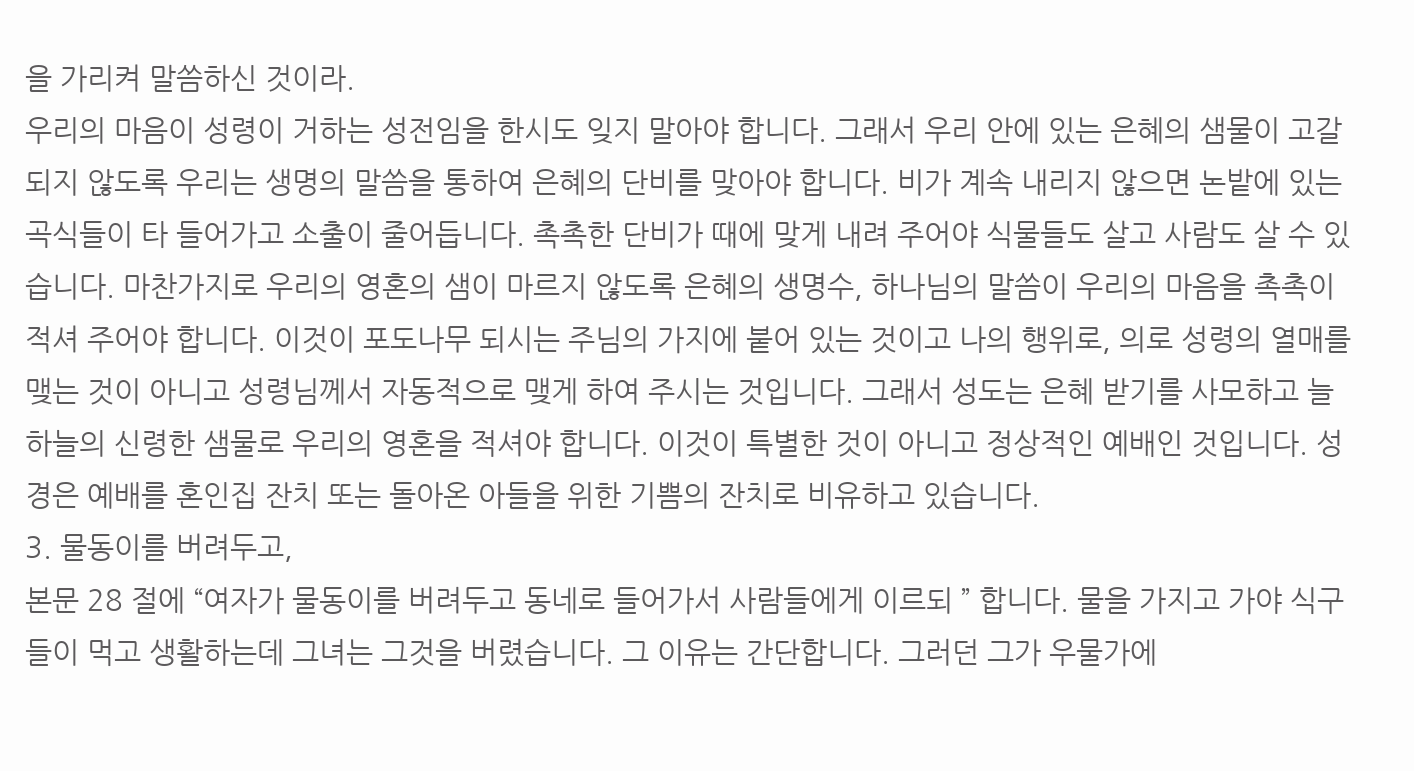을 가리켜 말씀하신 것이라.
우리의 마음이 성령이 거하는 성전임을 한시도 잊지 말아야 합니다. 그래서 우리 안에 있는 은혜의 샘물이 고갈 되지 않도록 우리는 생명의 말씀을 통하여 은혜의 단비를 맞아야 합니다. 비가 계속 내리지 않으면 논밭에 있는 곡식들이 타 들어가고 소출이 줄어듭니다. 촉촉한 단비가 때에 맞게 내려 주어야 식물들도 살고 사람도 살 수 있습니다. 마찬가지로 우리의 영혼의 샘이 마르지 않도록 은혜의 생명수, 하나님의 말씀이 우리의 마음을 촉촉이 적셔 주어야 합니다. 이것이 포도나무 되시는 주님의 가지에 붙어 있는 것이고 나의 행위로, 의로 성령의 열매를 맺는 것이 아니고 성령님께서 자동적으로 맺게 하여 주시는 것입니다. 그래서 성도는 은혜 받기를 사모하고 늘 하늘의 신령한 샘물로 우리의 영혼을 적셔야 합니다. 이것이 특별한 것이 아니고 정상적인 예배인 것입니다. 성경은 예배를 혼인집 잔치 또는 돌아온 아들을 위한 기쁨의 잔치로 비유하고 있습니다.
3. 물동이를 버려두고,
본문 28 절에 “여자가 물동이를 버려두고 동네로 들어가서 사람들에게 이르되 ” 합니다. 물을 가지고 가야 식구들이 먹고 생활하는데 그녀는 그것을 버렸습니다. 그 이유는 간단합니다. 그러던 그가 우물가에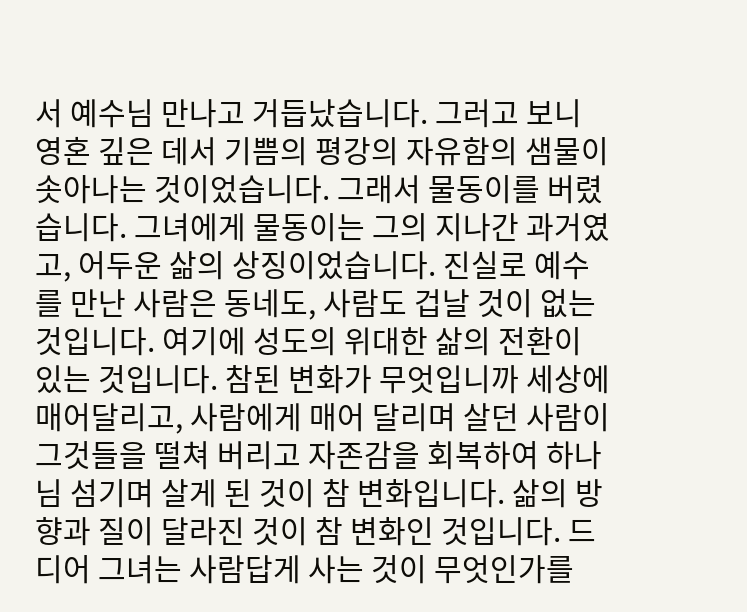서 예수님 만나고 거듭났습니다. 그러고 보니 영혼 깊은 데서 기쁨의 평강의 자유함의 샘물이 솟아나는 것이었습니다. 그래서 물동이를 버렸습니다. 그녀에게 물동이는 그의 지나간 과거였고, 어두운 삶의 상징이었습니다. 진실로 예수를 만난 사람은 동네도, 사람도 겁날 것이 없는 것입니다. 여기에 성도의 위대한 삶의 전환이 있는 것입니다. 참된 변화가 무엇입니까 세상에 매어달리고, 사람에게 매어 달리며 살던 사람이 그것들을 떨쳐 버리고 자존감을 회복하여 하나님 섬기며 살게 된 것이 참 변화입니다. 삶의 방향과 질이 달라진 것이 참 변화인 것입니다. 드디어 그녀는 사람답게 사는 것이 무엇인가를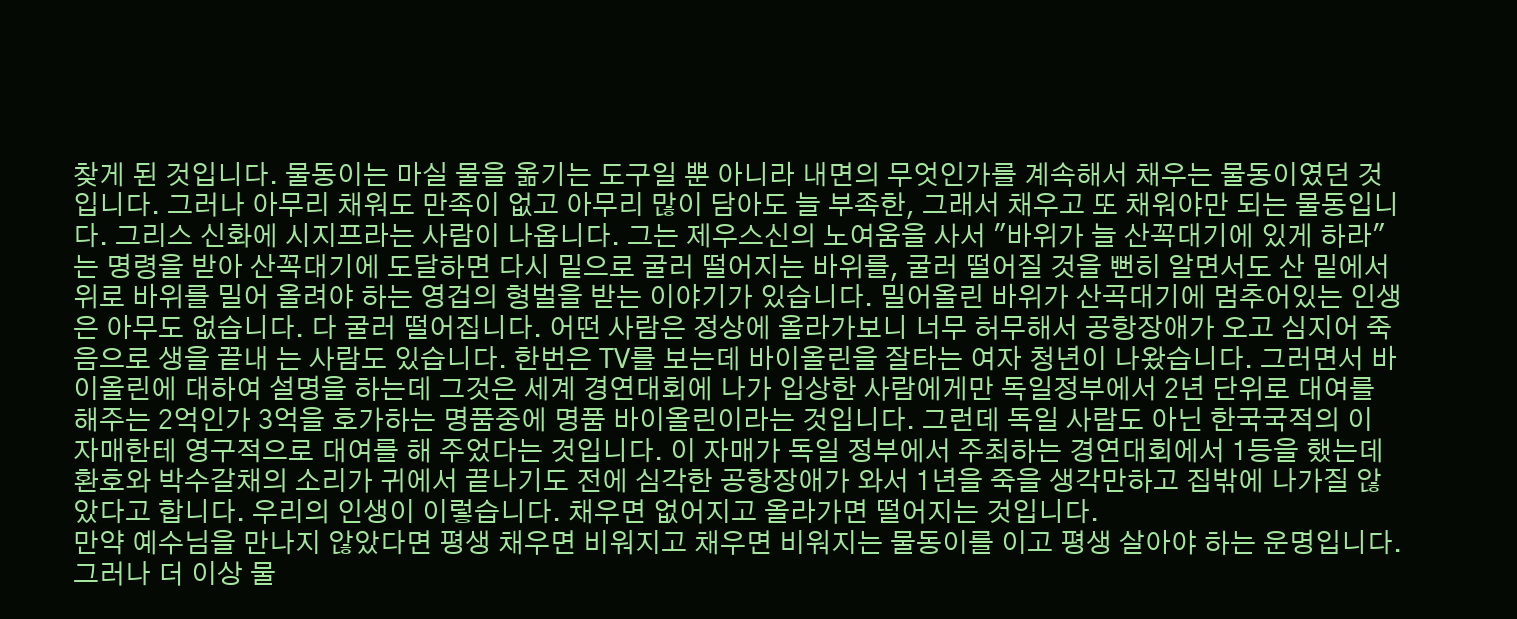찾게 된 것입니다. 물동이는 마실 물을 옮기는 도구일 뿐 아니라 내면의 무엇인가를 계속해서 채우는 물동이였던 것입니다. 그러나 아무리 채워도 만족이 없고 아무리 많이 담아도 늘 부족한, 그래서 채우고 또 채워야만 되는 물동입니다. 그리스 신화에 시지프라는 사람이 나옵니다. 그는 제우스신의 노여움을 사서 "바위가 늘 산꼭대기에 있게 하라"는 명령을 받아 산꼭대기에 도달하면 다시 밑으로 굴러 떨어지는 바위를, 굴러 떨어질 것을 뻔히 알면서도 산 밑에서 위로 바위를 밀어 올려야 하는 영겁의 형벌을 받는 이야기가 있습니다. 밀어올린 바위가 산곡대기에 멈추어있는 인생은 아무도 없습니다. 다 굴러 떨어집니다. 어떤 사람은 정상에 올라가보니 너무 허무해서 공항장애가 오고 심지어 죽음으로 생을 끝내 는 사람도 있습니다. 한번은 TV를 보는데 바이올린을 잘타는 여자 청년이 나왔습니다. 그러면서 바이올린에 대하여 설명을 하는데 그것은 세계 경연대회에 나가 입상한 사람에게만 독일정부에서 2년 단위로 대여를 해주는 2억인가 3억을 호가하는 명품중에 명품 바이올린이라는 것입니다. 그런데 독일 사람도 아닌 한국국적의 이 자매한테 영구적으로 대여를 해 주었다는 것입니다. 이 자매가 독일 정부에서 주최하는 경연대회에서 1등을 했는데 환호와 박수갈채의 소리가 귀에서 끝나기도 전에 심각한 공항장애가 와서 1년을 죽을 생각만하고 집밖에 나가질 않았다고 합니다. 우리의 인생이 이렇습니다. 채우면 없어지고 올라가면 떨어지는 것입니다.
만약 예수님을 만나지 않았다면 평생 채우면 비워지고 채우면 비워지는 물동이를 이고 평생 살아야 하는 운명입니다. 그러나 더 이상 물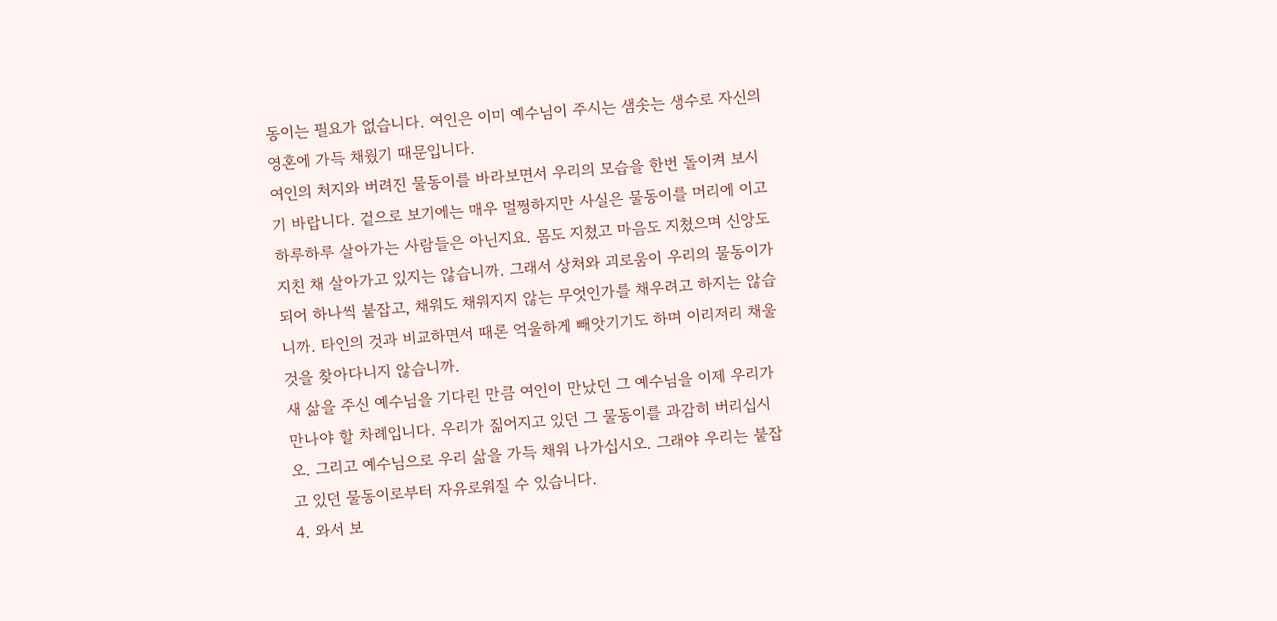동이는 필요가 없습니다. 여인은 이미 예수님이 주시는 샘솟는 생수로 자신의 영혼에 가득 채웠기 때문입니다.
여인의 처지와 버려진 물동이를 바라보면서 우리의 모습을 한번 돌이켜 보시기 바랍니다. 겉으로 보기에는 매우 멀쩡하지만 사실은 물동이를 머리에 이고 하루하루 살아가는 사람들은 아닌지요. 몸도 지쳤고 마음도 지쳤으며 신앙도 지친 채 살아가고 있지는 않습니까. 그래서 상처와 괴로움이 우리의 물동이가 되어 하나씩 붙잡고, 채워도 채워지지 않는 무엇인가를 채우려고 하지는 않습니까. 타인의 것과 비교하면서 때론 억울하게 빼앗기기도 하며 이리저리 채울 것을 찾아다니지 않습니까.
새 삶을 주신 예수님을 기다린 만큼 여인이 만났던 그 예수님을 이제 우리가 만나야 할 차례입니다. 우리가 짊어지고 있던 그 물동이를 과감히 버리십시오. 그리고 예수님으로 우리 삶을 가득 채워 나가십시오. 그래야 우리는 붙잡고 있던 물동이로부터 자유로워질 수 있습니다.
4. 와서 보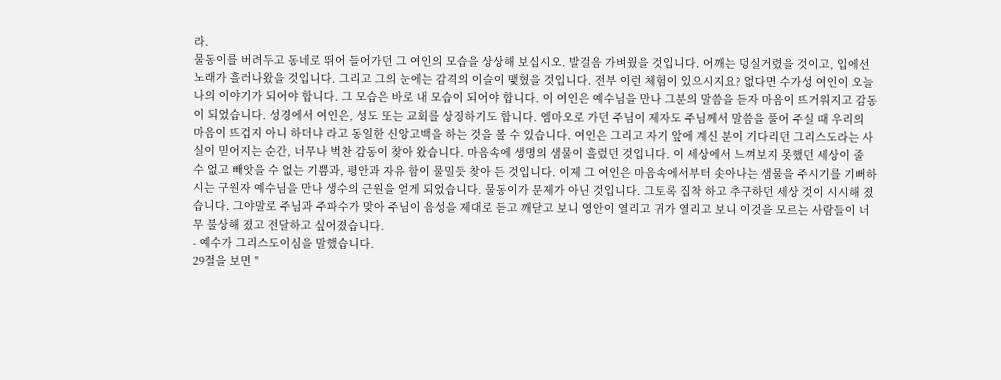라.
물동이를 버려두고 동네로 뛰어 들어가던 그 여인의 모습을 상상해 보십시오. 발걸음 가벼웠을 것입니다. 어깨는 덩실거렸을 것이고, 입에선 노래가 흘러나왔을 것입니다. 그리고 그의 눈에는 감격의 이슬이 맺혔을 것입니다. 전부 이런 체험이 있으시지요? 없다면 수가성 여인이 오늘 나의 이야기가 되어야 합니다. 그 모습은 바로 내 모습이 되어야 합니다. 이 여인은 예수님을 만나 그분의 말씀을 듣자 마음이 뜨거워지고 감동이 되었습니다. 성경에서 여인은, 성도 또는 교회를 상징하기도 합니다. 엠마오로 가던 주님이 제자도 주님께서 말씀을 풀어 주실 때 우리의 마음이 뜨겁지 아니 하더냐 라고 동일한 신앙고백을 하는 것을 볼 수 있습니다. 여인은 그리고 자기 앞에 계신 분이 기다리던 그리스도라는 사실이 믿어지는 순간, 너무나 벅찬 감동이 찾아 왔습니다. 마음속에 생명의 샘물이 흘렀던 것입니다. 이 세상에서 느껴보지 못했던 세상이 줄 수 없고 빼앗을 수 없는 기쁨과, 평안과 자유 함이 물밀듯 찾아 든 것입니다. 이제 그 여인은 마음속에서부터 솟아나는 샘물을 주시기를 기뻐하시는 구원자 예수님을 만나 생수의 근원을 얻게 되었습니다. 물동이가 문제가 아닌 것입니다. 그토록 집착 하고 추구하던 세상 것이 시시해 졌습니다. 그야말로 주님과 주파수가 맞아 주님이 음성을 제대로 듣고 깨닫고 보니 영안이 열리고 귀가 열리고 보니 이것을 모르는 사람들이 너무 불상해 졌고 전달하고 싶어졌습니다.
- 예수가 그리스도이심을 말했습니다.
29절을 보면 "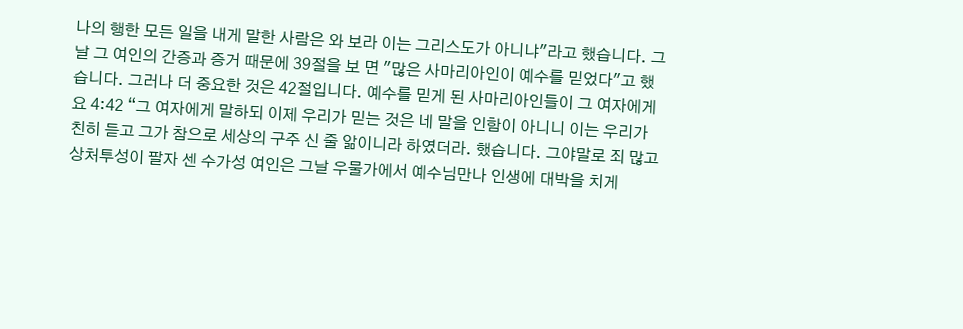나의 행한 모든 일을 내게 말한 사람은 와 보라 이는 그리스도가 아니냐"라고 했습니다. 그날 그 여인의 간증과 증거 때문에 39절을 보 면 "많은 사마리아인이 예수를 믿었다"고 했습니다. 그러나 더 중요한 것은 42절입니다. 예수를 믿게 된 사마리아인들이 그 여자에게
요 4:42 “그 여자에게 말하되 이제 우리가 믿는 것은 네 말을 인함이 아니니 이는 우리가 친히 듣고 그가 참으로 세상의 구주 신 줄 앎이니라 하였더라. 했습니다. 그야말로 죄 많고 상처투성이 팔자 센 수가성 여인은 그날 우물가에서 예수님만나 인생에 대박을 치게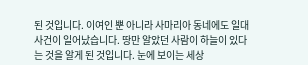된 것입니다. 이여인 뿐 아니라 사마리아 동네에도 일대 사건이 일어났습니다. 땅만 알았던 사람이 하늘이 있다는 것을 알게 된 것입니다. 눈에 보이는 세상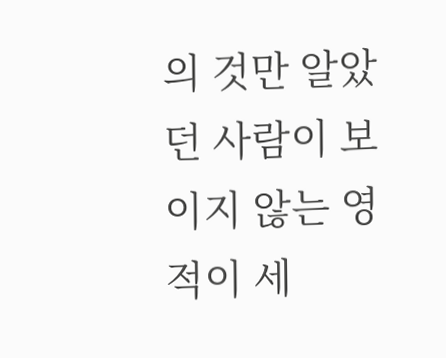의 것만 알았던 사람이 보이지 않는 영적이 세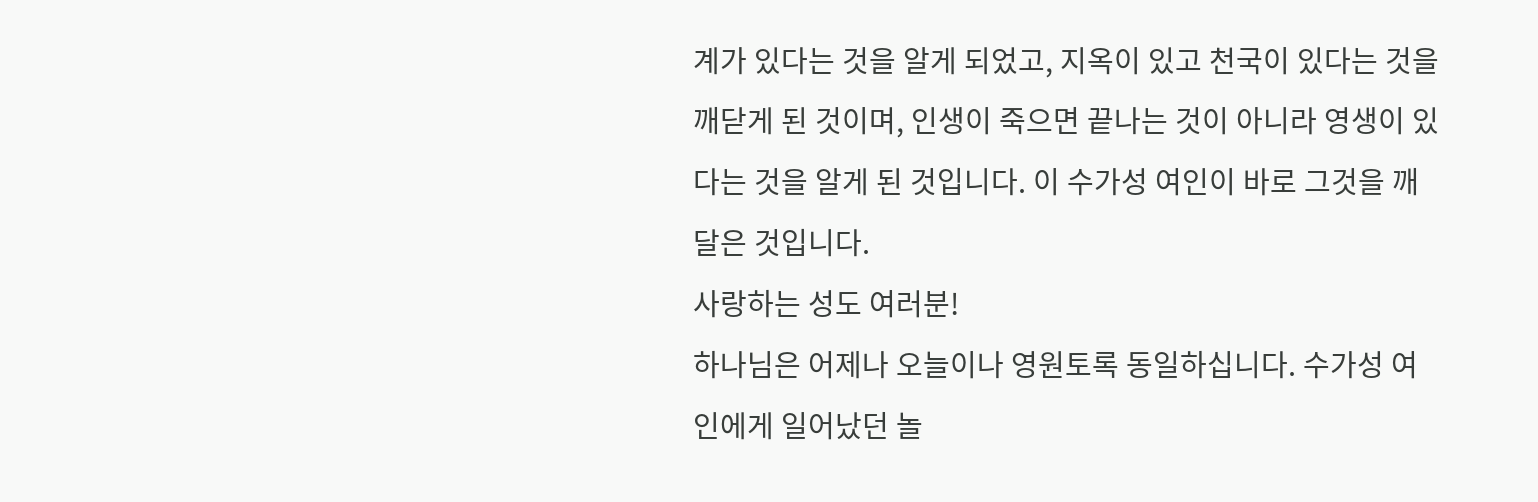계가 있다는 것을 알게 되었고, 지옥이 있고 천국이 있다는 것을 깨닫게 된 것이며, 인생이 죽으면 끝나는 것이 아니라 영생이 있다는 것을 알게 된 것입니다. 이 수가성 여인이 바로 그것을 깨달은 것입니다.
사랑하는 성도 여러분!
하나님은 어제나 오늘이나 영원토록 동일하십니다. 수가성 여인에게 일어났던 놀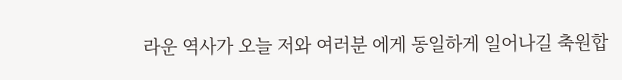라운 역사가 오늘 저와 여러분 에게 동일하게 일어나길 축원합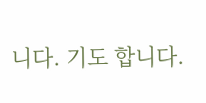니다. 기도 합니다.